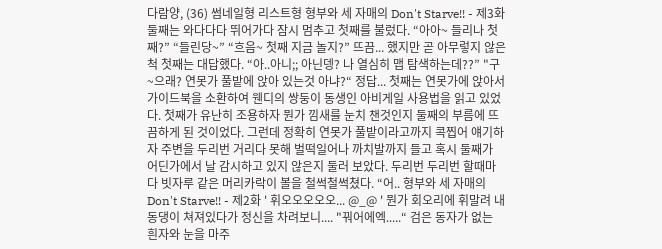다람양, (36) 썸네일형 리스트형 형부와 세 자매의 Don't Starve!! - 제3화 둘째는 와다다다 뛰어가다 잠시 멈추고 첫째를 불렀다. “아아~ 들리나 첫째?” “들린당~” “흐음~ 첫째 지금 놀지?” 뜨끔... 했지만 곧 아무렇지 않은척 첫째는 대답했다. “아..아니;; 아닌뎅? 나 열심히 맵 탐색하는데??” "구~으래? 연못가 풀밭에 앉아 있는것 아냐?“ 정답... 첫째는 연못가에 앉아서 가이드북을 소환하여 웬디의 쌍둥이 동생인 아비게일 사용법을 읽고 있었다. 첫째가 유난히 조용하자 뭔가 낌새를 눈치 챈것인지 둘째의 부름에 뜨끔하게 된 것이었다. 그런데 정확히 연못가 풀밭이라고까지 콕찝어 얘기하자 주변을 두리번 거리다 못해 벌떡일어나 까치발까지 들고 혹시 둘째가 어딘가에서 날 감시하고 있지 않은지 둘러 보았다. 두리번 두리번 할때마다 빗자루 같은 머리카락이 볼을 철썩철썩쳤다. “어.. 형부와 세 자매의 Don't Starve!! - 제2화 ' 휘오오오오오... @_@ ' 뭔가 회오리에 휘말려 내동댕이 쳐져있다가 정신을 차려보니.... "꿔어에엑.....“ 검은 동자가 없는 흰자와 눈을 마주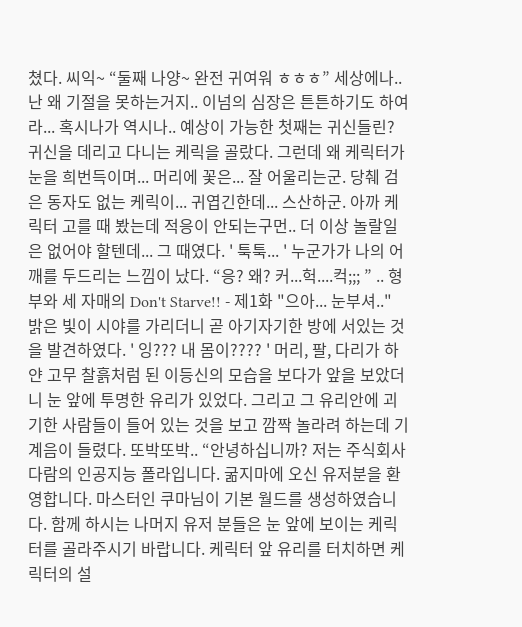쳤다. 씨익~ “둘째 나양~ 완전 귀여워 ㅎㅎㅎ” 세상에나.. 난 왜 기절을 못하는거지.. 이넘의 심장은 튼튼하기도 하여라... 혹시나가 역시나.. 예상이 가능한 첫째는 귀신들린? 귀신을 데리고 다니는 케릭을 골랐다. 그런데 왜 케릭터가 눈을 희번득이며... 머리에 꽃은... 잘 어울리는군. 당췌 검은 동자도 없는 케릭이... 귀엽긴한데... 스산하군. 아까 케릭터 고를 때 봤는데 적응이 안되는구먼.. 더 이상 놀랄일은 없어야 할텐데... 그 때였다. ' 툭툭... ' 누군가가 나의 어깨를 두드리는 느낌이 났다. “응? 왜? 커...헉....컥;;; ” .. 형부와 세 자매의 Don't Starve!! - 제1화 "으아... 눈부셔.." 밝은 빛이 시야를 가리더니 곧 아기자기한 방에 서있는 것을 발견하였다. ' 잉??? 내 몸이???? ' 머리, 팔, 다리가 하얀 고무 찰흙처럼 된 이등신의 모습을 보다가 앞을 보았더니 눈 앞에 투명한 유리가 있었다. 그리고 그 유리안에 괴기한 사람들이 들어 있는 것을 보고 깜짝 놀라려 하는데 기계음이 들렸다. 또박또박.. “안녕하십니까? 저는 주식회사 다람의 인공지능 폴라입니다. 굶지마에 오신 유저분을 환영합니다. 마스터인 쿠마님이 기본 월드를 생성하였습니다. 함께 하시는 나머지 유저 분들은 눈 앞에 보이는 케릭터를 골라주시기 바랍니다. 케릭터 앞 유리를 터치하면 케릭터의 설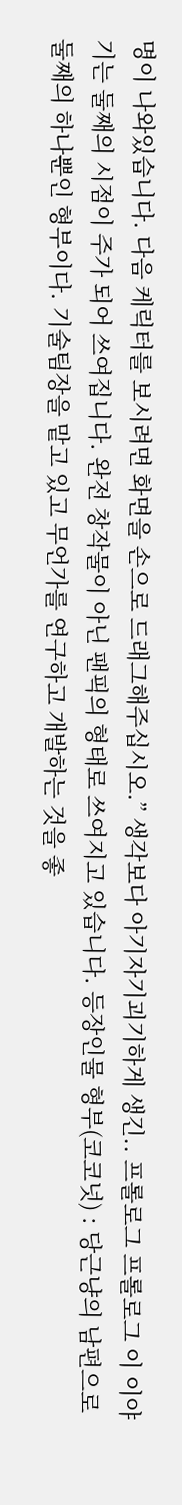명이 나와있습니다. 다음 케릭터를 보시려면 화면을 손으로 드래그해주십시오.” 생각보다 아기자기괴기하게 생긴.. 프롤로그 프롤로그 이 이야기는 둘째의 시점이 주가 되어 쓰여집니다. 완전 창작물이 아닌 팬픽의 형태로 쓰여지고 있습니다. 등장인물 형부(코코넛) : 당근냥의 남편으로 둘째의 하나뿐인 형부이다. 기술팀장을 맡고 있고 무언가를 연구하고 개발하는 것을 좋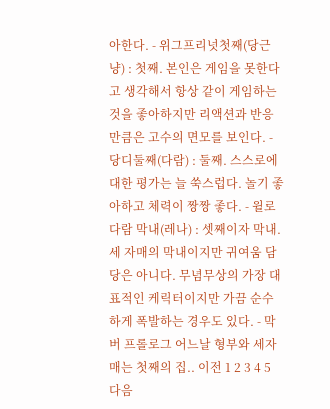아한다. - 위그프리넛첫째(당근냥) : 첫째. 본인은 게임을 못한다고 생각해서 항상 같이 게임하는 것을 좋아하지만 리액션과 반응만큼은 고수의 면모를 보인다. - 당디둘째(다람) : 둘째. 스스로에 대한 평가는 늘 쑥스럽다. 놀기 좋아하고 체력이 짱짱 좋다. - 윌로다람 막내(레나) : 셋째이자 막내. 세 자매의 막내이지만 귀여움 담당은 아니다. 무념무상의 가장 대표적인 케릭터이지만 가끔 순수하게 폭발하는 경우도 있다. - 막버 프롤로그 어느날 형부와 세자매는 첫째의 집.. 이전 1 2 3 4 5 다음